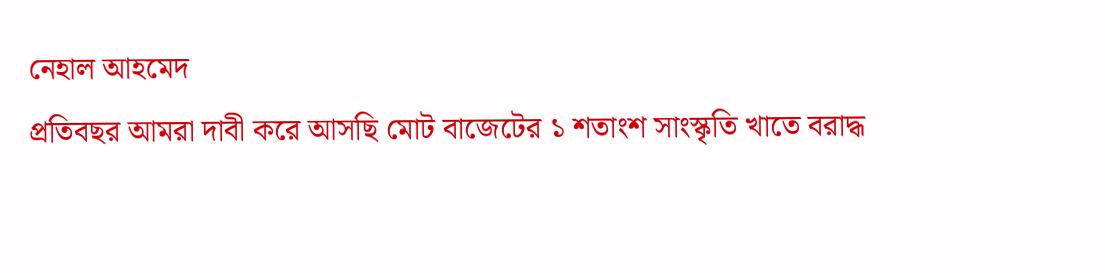নেহাল আহমেদ
প্রতিবছর আমরা দাবী করে আসছি মোট বাজেটের ১ শতাংশ সাংস্কৃতি খাতে বরাদ্ধ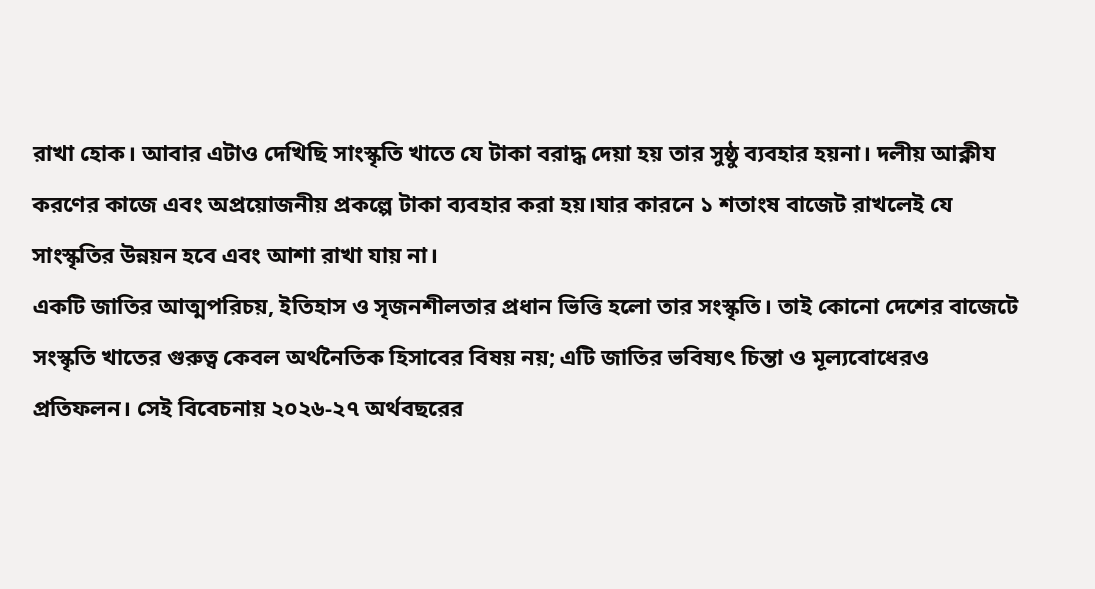রাখা হোক। আবার এটাও দেখিছি সাংস্কৃতি খাতে যে টাকা বরাদ্ধ দেয়া হয় তার সুষ্ঠু ব্যবহার হয়না। দলীয় আক্নীয করণের কাজে এবং অপ্রয়োজনীয় প্রকল্পে টাকা ব্যবহার করা হয়।যার কারনে ১ শতাংষ বাজেট রাখলেই যে সাংস্কৃতির উন্নয়ন হবে এবং আশা রাখা যায় না।
একটি জাতির আত্মপরিচয়, ইতিহাস ও সৃজনশীলতার প্রধান ভিত্তি হলো তার সংস্কৃতি। তাই কোনো দেশের বাজেটে সংস্কৃতি খাতের গুরুত্ব কেবল অর্থনৈতিক হিসাবের বিষয় নয়; এটি জাতির ভবিষ্যৎ চিন্তা ও মূল্যবোধেরও প্রতিফলন। সেই বিবেচনায় ২০২৬-২৭ অর্থবছরের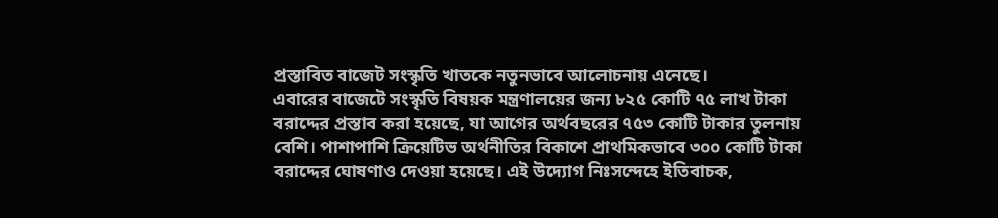প্রস্তাবিত বাজেট সংস্কৃতি খাতকে নতুনভাবে আলোচনায় এনেছে।
এবারের বাজেটে সংস্কৃতি বিষয়ক মন্ত্রণালয়ের জন্য ৮২৫ কোটি ৭৫ লাখ টাকা বরাদ্দের প্রস্তাব করা হয়েছে, যা আগের অর্থবছরের ৭৫৩ কোটি টাকার তুলনায় বেশি। পাশাপাশি ক্রিয়েটিভ অর্থনীতির বিকাশে প্রাথমিকভাবে ৩০০ কোটি টাকা বরাদ্দের ঘোষণাও দেওয়া হয়েছে। এই উদ্যোগ নিঃসন্দেহে ইতিবাচক,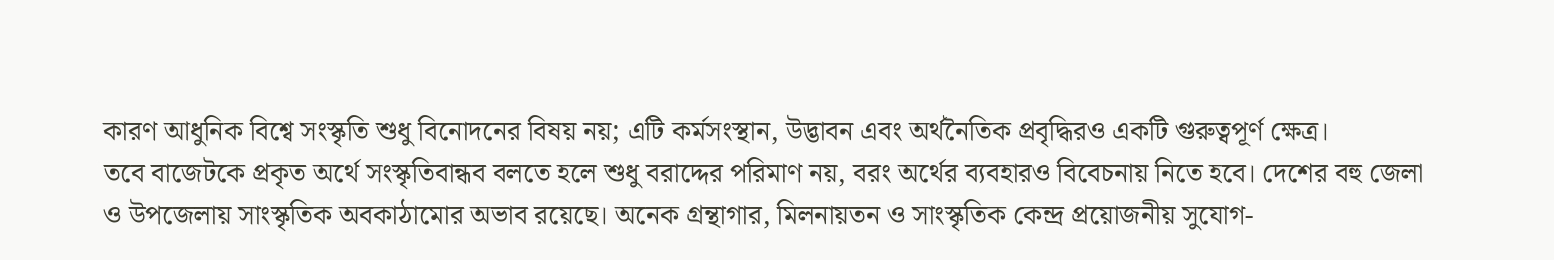কারণ আধুনিক বিশ্বে সংস্কৃতি শুধু বিনোদনের বিষয় নয়; এটি কর্মসংস্থান, উদ্ভাবন এবং অর্থনৈতিক প্রবৃদ্ধিরও একটি গুরুত্বপূর্ণ ক্ষেত্র।
তবে বাজেটকে প্রকৃত অর্থে সংস্কৃতিবান্ধব বলতে হলে শুধু বরাদ্দের পরিমাণ নয়, বরং অর্থের ব্যবহারও বিবেচনায় নিতে হবে। দেশের বহু জেলা ও উপজেলায় সাংস্কৃতিক অবকাঠামোর অভাব রয়েছে। অনেক গ্রন্থাগার, মিলনায়তন ও সাংস্কৃতিক কেন্দ্র প্রয়োজনীয় সুযোগ-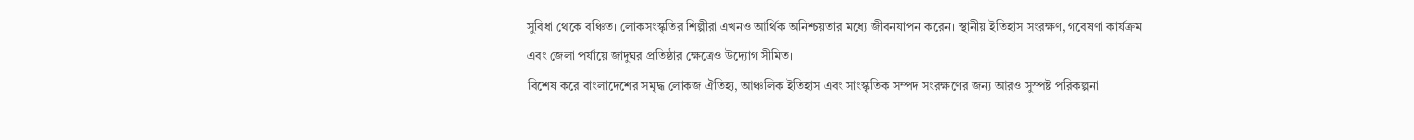সুবিধা থেকে বঞ্চিত। লোকসংস্কৃতির শিল্পীরা এখনও আর্থিক অনিশ্চয়তার মধ্যে জীবনযাপন করেন। স্থানীয় ইতিহাস সংরক্ষণ, গবেষণা কার্যক্রম এবং জেলা পর্যায়ে জাদুঘর প্রতিষ্ঠার ক্ষেত্রেও উদ্যোগ সীমিত।
বিশেষ করে বাংলাদেশের সমৃদ্ধ লোকজ ঐতিহ্য, আঞ্চলিক ইতিহাস এবং সাংস্কৃতিক সম্পদ সংরক্ষণের জন্য আরও সুস্পষ্ট পরিকল্পনা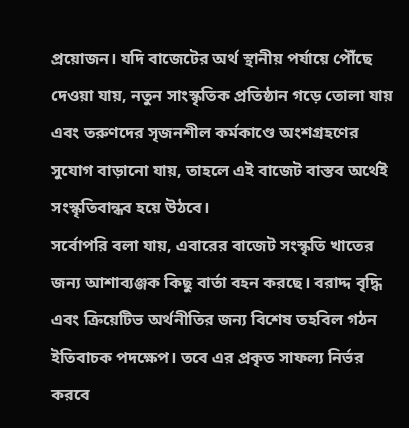প্রয়োজন। যদি বাজেটের অর্থ স্থানীয় পর্যায়ে পৌঁছে দেওয়া যায়, নতুন সাংস্কৃতিক প্রতিষ্ঠান গড়ে তোলা যায় এবং তরুণদের সৃজনশীল কর্মকাণ্ডে অংশগ্রহণের সুযোগ বাড়ানো যায়, তাহলে এই বাজেট বাস্তব অর্থেই সংস্কৃতিবান্ধব হয়ে উঠবে।
সর্বোপরি বলা যায়, এবারের বাজেট সংস্কৃতি খাতের জন্য আশাব্যঞ্জক কিছু বার্তা বহন করছে। বরাদ্দ বৃদ্ধি এবং ক্রিয়েটিভ অর্থনীতির জন্য বিশেষ তহবিল গঠন ইতিবাচক পদক্ষেপ। তবে এর প্রকৃত সাফল্য নির্ভর করবে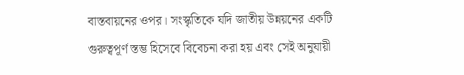বাস্তবায়নের ওপর। সংস্কৃতিকে যদি জাতীয় উন্নয়নের একটি গুরুত্বপূর্ণ স্তম্ভ হিসেবে বিবেচনা করা হয় এবং সেই অনুযায়ী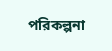পরিকল্পনা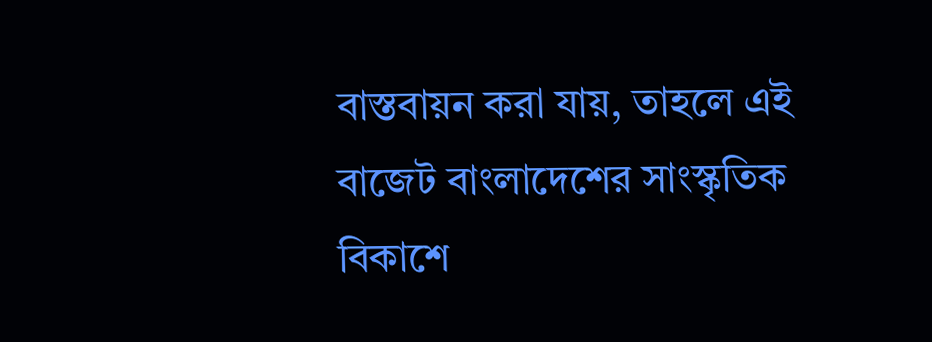বাস্তবায়ন করা যায়, তাহলে এই বাজেট বাংলাদেশের সাংস্কৃতিক বিকাশে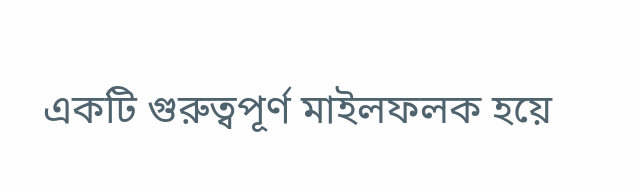একটি গুরুত্বপূর্ণ মাইলফলক হয়ে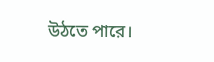উঠতে পারে।